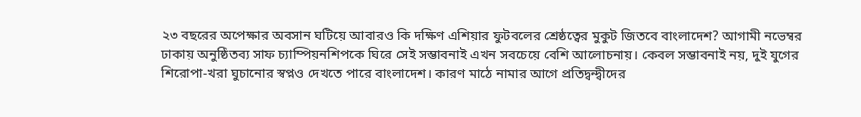২৩ বছরের অপেক্ষার অবসান ঘটিয়ে আবারও কি দক্ষিণ এশিয়ার ফুটবলের শ্রেষ্ঠত্বের মুকুট জিতবে বাংলাদেশ? আগামী নভেম্বর ঢাকায় অনুষ্ঠিতব্য সাফ চ্যাম্পিয়নশিপকে ঘিরে সেই সম্ভাবনাই এখন সবচেয়ে বেশি আলোচনায়। কেবল সম্ভাবনাই নয়, দুই যুগের শিরোপা-খরা ঘুচানোর স্বপ্নও দেখতে পারে বাংলাদেশ। কারণ মাঠে নামার আগে প্রতিদ্বন্দ্বীদের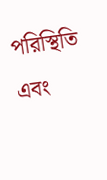পরিস্থিতি এবং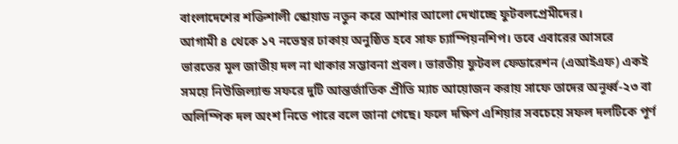বাংলাদেশের শক্তিশালী স্কোয়াড নতুন করে আশার আলো দেখাচ্ছে ফুটবলপ্রেমীদের।
আগামী ৪ থেকে ১৭ নভেম্বর ঢাকায় অনুষ্ঠিত হবে সাফ চ্যাম্পিয়নশিপ। তবে এবারের আসরে ভারতের মূল জাতীয় দল না থাকার সম্ভাবনা প্রবল। ভারতীয় ফুটবল ফেডারেশন (এআইএফ) একই সময়ে নিউজিল্যান্ড সফরে দুটি আন্তর্জাতিক প্রীতি ম্যাচ আয়োজন করায় সাফে তাদের অনূর্ধ্ব-২৩ বা অলিম্পিক দল অংশ নিতে পারে বলে জানা গেছে। ফলে দক্ষিণ এশিয়ার সবচেয়ে সফল দলটিকে পূর্ণ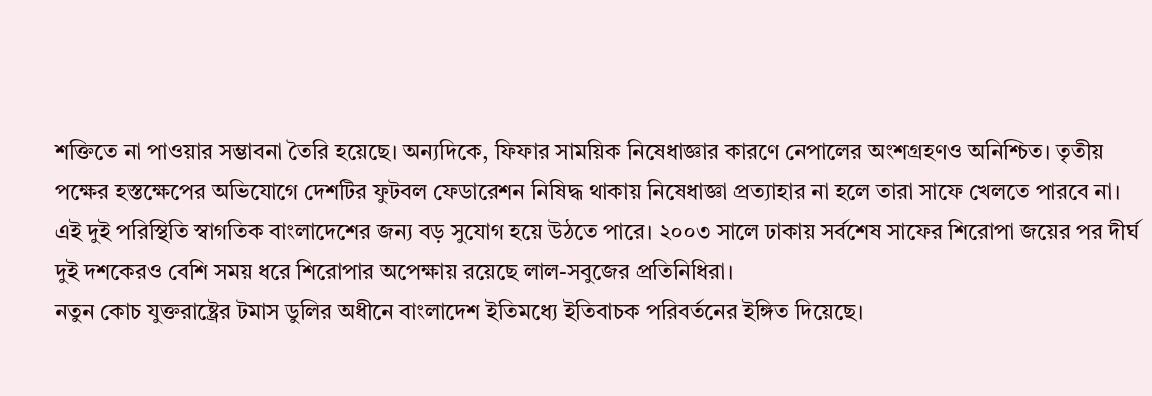শক্তিতে না পাওয়ার সম্ভাবনা তৈরি হয়েছে। অন্যদিকে, ফিফার সাময়িক নিষেধাজ্ঞার কারণে নেপালের অংশগ্রহণও অনিশ্চিত। তৃতীয় পক্ষের হস্তক্ষেপের অভিযোগে দেশটির ফুটবল ফেডারেশন নিষিদ্ধ থাকায় নিষেধাজ্ঞা প্রত্যাহার না হলে তারা সাফে খেলতে পারবে না। এই দুই পরিস্থিতি স্বাগতিক বাংলাদেশের জন্য বড় সুযোগ হয়ে উঠতে পারে। ২০০৩ সালে ঢাকায় সর্বশেষ সাফের শিরোপা জয়ের পর দীর্ঘ দুই দশকেরও বেশি সময় ধরে শিরোপার অপেক্ষায় রয়েছে লাল-সবুজের প্রতিনিধিরা।
নতুন কোচ যুক্তরাষ্ট্রের টমাস ডুলির অধীনে বাংলাদেশ ইতিমধ্যে ইতিবাচক পরিবর্তনের ইঙ্গিত দিয়েছে।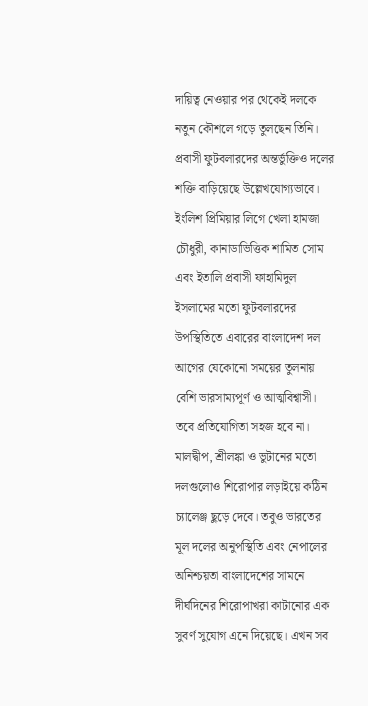দায়িত্ব নেওয়ার পর থেকেই দলকে নতুন কৌশলে গড়ে তুলছেন তিনি। প্রবাসী ফুটবলারদের অন্তর্ভুক্তিও দলের শক্তি বাড়িয়েছে উল্লেখযোগ্যভাবে। ইংলিশ প্রিমিয়ার লিগে খেলা হামজা চৌধুরী, কানাডাভিত্তিক শামিত সোম এবং ইতালি প্রবাসী ফাহামিদুল ইসলামের মতো ফুটবলারদের উপস্থিতিতে এবারের বাংলাদেশ দল আগের যেকোনো সময়ের তুলনায় বেশি ভারসাম্যপূর্ণ ও আত্মবিশ্বাসী।
তবে প্রতিযোগিতা সহজ হবে না। মালদ্বীপ, শ্রীলঙ্কা ও ভুটানের মতো দলগুলোও শিরোপার লড়াইয়ে কঠিন চ্যালেঞ্জ ছুড়ে দেবে। তবুও ভারতের মূল দলের অনুপস্থিতি এবং নেপালের অনিশ্চয়তা বাংলাদেশের সামনে দীর্ঘদিনের শিরোপাখরা কাটানোর এক সুবর্ণ সুযোগ এনে দিয়েছে। এখন সব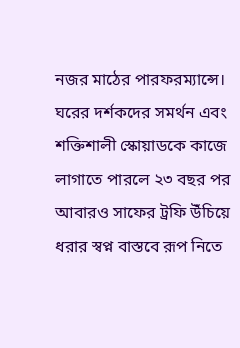নজর মাঠের পারফরম্যান্সে। ঘরের দর্শকদের সমর্থন এবং শক্তিশালী স্কোয়াডকে কাজে লাগাতে পারলে ২৩ বছর পর আবারও সাফের ট্রফি উঁচিয়ে ধরার স্বপ্ন বাস্তবে রূপ নিতে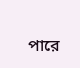পারে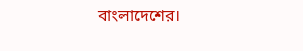বাংলাদেশের।